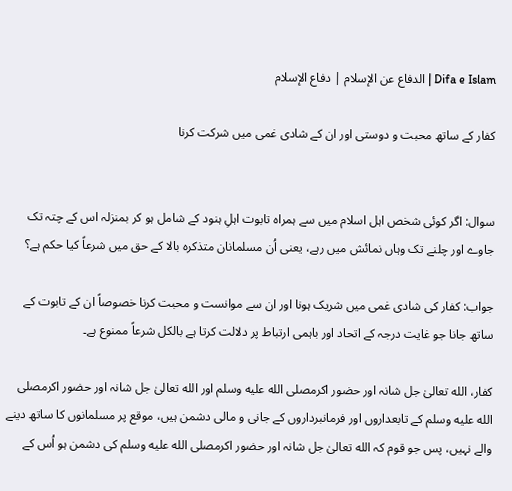Difa e Islam | الدفاع عن الإسلام | دفاع الإسلام

کفار کے ساتھ محبت و دوستی اور ان کے شادی غمی میں شرکت کرنا


سوال: اگر کوئی شخص اہل اسلام میں سے ہمراہ تابوت اہلِ ہنود کے شامل ہو کر بمنزلہ اس کے چتہ تک جاوے اور چلنے تک وہاں نمائش میں رہے، یعنی اُن مسلمانان متذکرہ بالا کے حق میں شرعاً کیا حکم ہے؟

جواب: کفار کی شادی غمی میں شریک ہونا اور ان سے موانست و محبت کرنا خصوصاً ان کے تابوت کے ساتھ جانا جو غایت درجہ کے اتحاد اور باہمی ارتباط پر دلالت کرتا ہے بالکل شرعاً ممنوع ہے۔

کفار، الله تعالیٰ جل شانہ اور حضور اکرمصلى الله عليه وسلم اور الله تعالیٰ جل شانہ اور حضور اکرمصلى الله عليه وسلم کے تابعداروں اور فرمانبرداروں کے جانی و مالی دشمن ہیں، موقع پر مسلمانوں کا ساتھ دینے والے نہیں، پس جو قوم کہ الله تعالیٰ جل شانہ اور حضور اکرمصلى الله عليه وسلم کی دشمن ہو اُس کے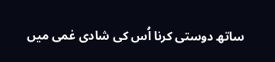ساتھ دوستی کرنا اُس کی شادی غمی میں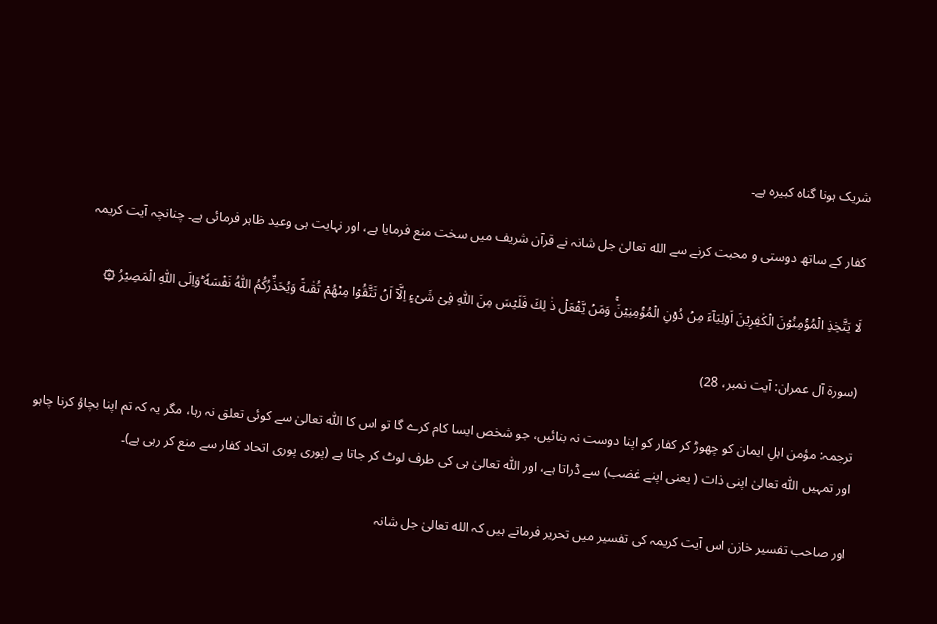شریک ہونا گناہ کبیرہ ہے۔

کفار کے ساتھ دوستی و محبت کرنے سے الله تعالیٰ جل شانہ نے قرآن شریف میں سخت منع فرمایا ہے، اور نہایت ہی وعید ظاہر فرمائی ہے۔ چنانچہ آیت کریمہ

لَا يَتَّخِذِ الۡمُؤۡمِنُوۡنَ الۡكٰفِرِيۡنَ اَوۡلِيَآءَ مِنۡ دُوۡنِ الۡمُؤۡمِنِيۡنَ‌ۚ وَمَنۡ يَّفۡعَلۡ ذٰ لِكَ فَلَيۡسَ مِنَ اللّٰهِ فِىۡ شَىۡءٍ اِلَّاۤ اَنۡ تَتَّقُوۡا مِنۡهُمۡ تُقٰٮةً وَيُحَذِّرُكُمُ اللّٰهُ نَفۡسَهٗ‌ ؕوَاِلَى اللّٰهِ الۡمَصِيۡرُ ۞

(سورۃ آل عمران: آیت نمبر، 28)

ترجمہ: مؤمن اہلِ ایمان کو چھوڑ کر کفار کو اپنا دوست نہ بنائیں، جو شخص ایسا کام کرے گا تو اس کا اللّٰه تعالیٰ سے کوئی تعلق نہ رہا، مگر یہ کہ تم اپنا بچاؤ کرنا چاہو اور تمہیں اللّٰه تعالیٰ اپنی ذات ( یعنی اپنے غضب) سے ڈراتا ہے، اور اللّٰه تعالیٰ ہی کی طرف لوٹ کر جاتا ہے (پوری پوری اتحاد کفار سے منع کر رہی ہے)۔

اور صاحب تفسیر خازن اس آیت کریمہ کی تفسیر میں تحریر فرماتے ہیں کہ الله تعالیٰ جل شانہ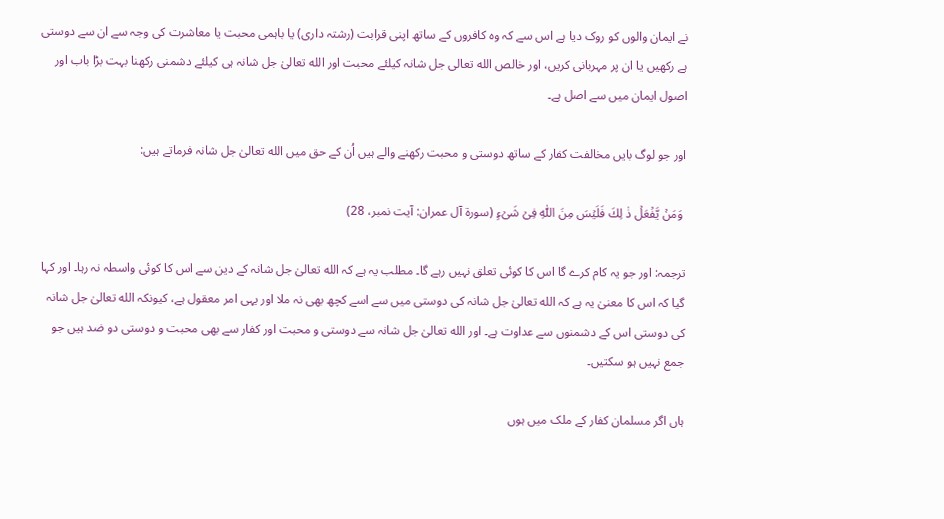نے ایمان والوں کو روک دیا ہے اس سے کہ وہ کافروں کے ساتھ اپنی قرابت (رشتہ داری) یا باہمی محبت یا معاشرت کی وجہ سے ان سے دوستی ہے رکھیں یا ان پر مہربانی کریں، اور خالص الله تعالی جل شانہ کیلئے محبت اور الله تعالیٰ جل شانہ ہی کیلئے دشمنی رکھنا بہت بڑا باب اور اصول ایمان میں سے اصل ہے۔

اور جو لوگ بایں مخالفت کفار کے ساتھ دوستی و محبت رکھنے والے ہیں اُن کے حق میں الله تعالیٰ جل شانہ فرماتے ہیں:

 وَمَنۡ يَّفۡعَلۡ ذٰ لِكَ فَلَيۡسَ مِنَ اللّٰهِ فِىۡ شَىۡءٍ (سورۃ آل عمران: آیت نمبر، 28)

ترجمہ: اور جو یہ کام کرے گا اس کا کوئی تعلق نہیں رہے گا۔ مطلب یہ ہے کہ الله تعالیٰ جل شانہ کے دین سے اس کا کوئی واسطہ نہ رہا۔ اور کہا گیا کہ اس کا معنیٰ یہ ہے کہ الله تعالیٰ جل شانہ کی دوستی میں سے اسے کچھ بھی نہ ملا اور یہی امر معقول ہے، کیونکہ الله تعالیٰ جل شانہ کی دوستی اس کے دشمنوں سے عداوت ہے۔ اور الله تعالیٰ جل شانہ سے دوستی و محبت اور کفار سے بھی محبت و دوستی دو ضد ہیں جو جمع نہیں ہو سکتیں۔

ہاں اگر مسلمان کفار کے ملک میں ہوں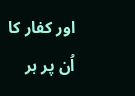اور کفار کا اُن پر ہر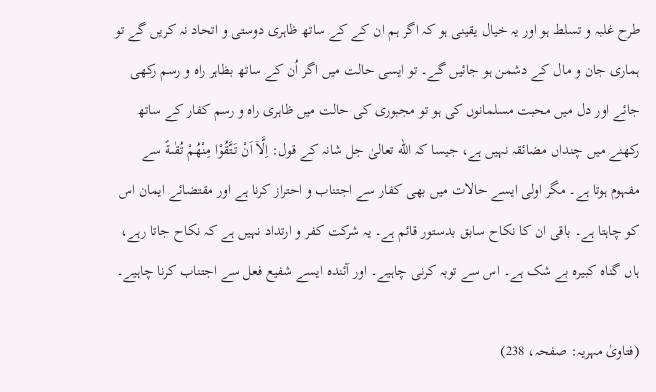طرح غلبہ و تسلط ہو اور یہ خیال یقینی ہو کہ اگر ہم ان کے کے ساتھ ظاہری دوستی و اتحاد نہ کریں گے تو ہماری جان و مال کے دشمن ہو جائیں گے۔ تو ایسی حالت میں اگر اُن کے ساتھ بظاہر راہ و رسم رکھی جائے اور دل میں محبت مسلمانوں کی ہو تو مجبوری کی حالت میں ظاہری راہ و رسم کفار کے ساتھ رکھنے میں چنداں مضائقہ نہیں ہے، جیسا کہ الله تعالیٰ جل شانہ کے قول: اِلَّاۤ اَنْ تَتَّقُوْا مِنْهُمْ تُقٰىةً سے مفہوم ہوتا ہے۔ مگر اولی ایسے حالات میں بھی کفار سے اجتناب و احتراز کرنا ہے اور مقتضائے ایمان اس کو چاہتا ہے۔ باقی ان کا نکاح سابق بدستور قائم ہے۔ یہ شرکت کفر و ارتداد نہیں ہے کہ نکاح جاتا رہے، ہاں گناہ کبیرہ بے شک ہے۔ اس سے توبہ کرنی چاہیے۔ اور آئندہ ایسے شفیع فعل سے اجتناب کرنا چاہیے۔

(فتاویٰ مہریہ: صفحہ، 238)